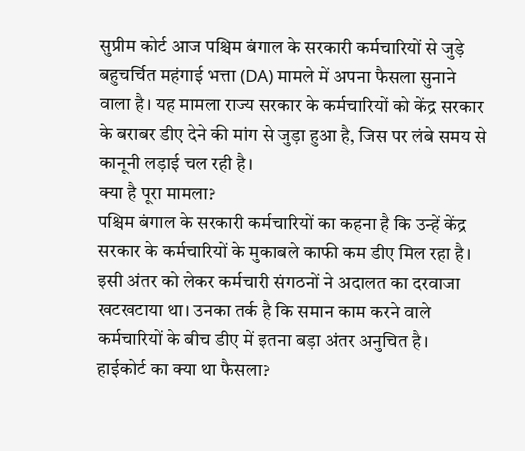सुप्रीम कोर्ट आज पश्चिम बंगाल के सरकारी कर्मचारियों से जुड़े बहुचर्चित महंगाई भत्ता (DA) मामले में अपना फैसला सुनाने वाला है। यह मामला राज्य सरकार के कर्मचारियों को केंद्र सरकार के बराबर डीए देने की मांग से जुड़ा हुआ है, जिस पर लंबे समय से कानूनी लड़ाई चल रही है।
क्या है पूरा मामला?
पश्चिम बंगाल के सरकारी कर्मचारियों का कहना है कि उन्हें केंद्र सरकार के कर्मचारियों के मुकाबले काफी कम डीए मिल रहा है। इसी अंतर को लेकर कर्मचारी संगठनों ने अदालत का दरवाजा खटखटाया था। उनका तर्क है कि समान काम करने वाले कर्मचारियों के बीच डीए में इतना बड़ा अंतर अनुचित है।
हाईकोर्ट का क्या था फैसला?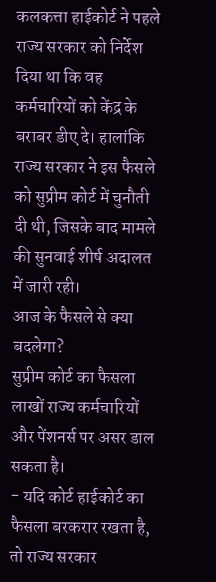कलकत्ता हाईकोर्ट ने पहले राज्य सरकार को निर्देश दिया था कि वह कर्मचारियों को केंद्र के बराबर डीए दे। हालांकि राज्य सरकार ने इस फैसले को सुप्रीम कोर्ट में चुनौती दी थी, जिसके बाद मामले की सुनवाई शीर्ष अदालत में जारी रही।
आज के फैसले से क्या बदलेगा?
सुप्रीम कोर्ट का फैसला लाखों राज्य कर्मचारियों और पेंशनर्स पर असर डाल सकता है।
- यदि कोर्ट हाईकोर्ट का फैसला बरकरार रखता है, तो राज्य सरकार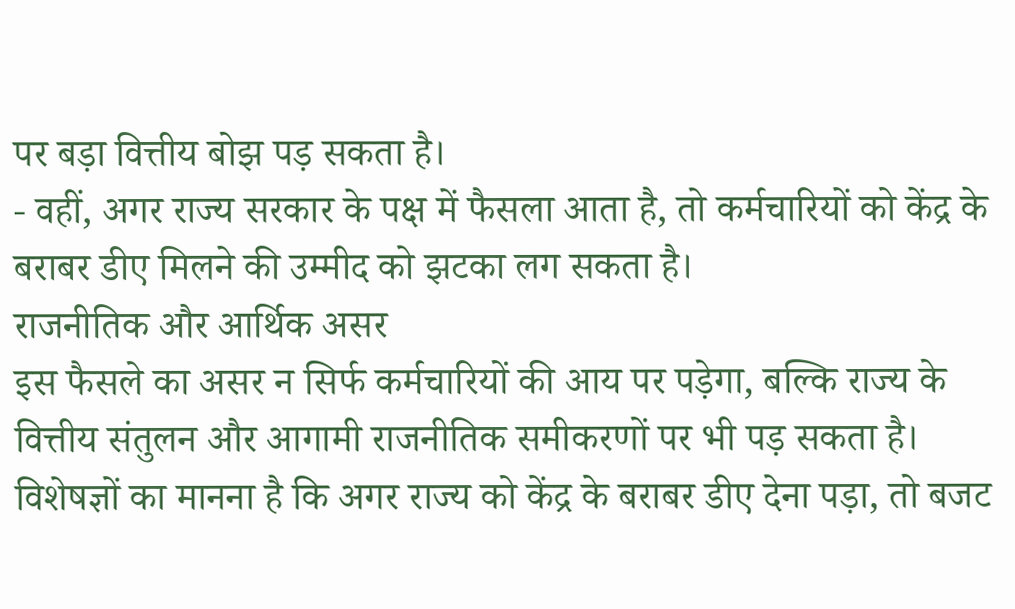पर बड़ा वित्तीय बोझ पड़ सकता है।
- वहीं, अगर राज्य सरकार के पक्ष में फैसला आता है, तो कर्मचारियों को केंद्र के बराबर डीए मिलने की उम्मीद को झटका लग सकता है।
राजनीतिक और आर्थिक असर
इस फैसले का असर न सिर्फ कर्मचारियों की आय पर पड़ेगा, बल्कि राज्य के वित्तीय संतुलन और आगामी राजनीतिक समीकरणों पर भी पड़ सकता है। विशेषज्ञों का मानना है कि अगर राज्य को केंद्र के बराबर डीए देना पड़ा, तो बजट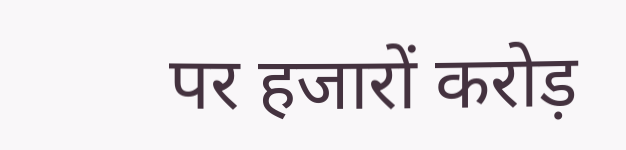पर हजारों करोड़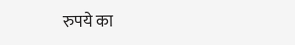रुपये का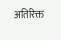अतिरिक्त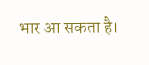भार आ सकता है।